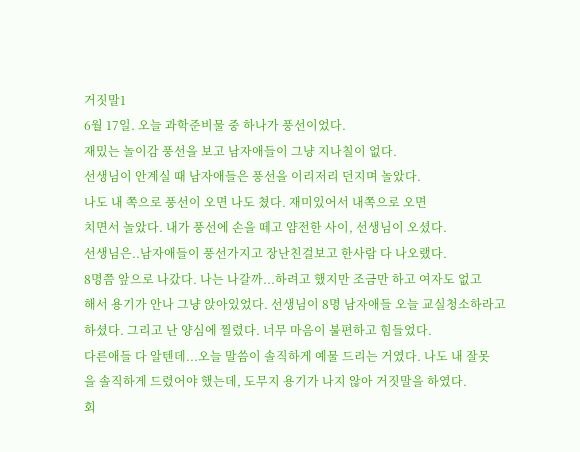거짓말1
6월 17일. 오늘 과학준비물 중 하나가 풍선이었다.
재밌는 놀이감 풍선을 보고 남자애들이 그냥 지나칠이 없다.
선생님이 안계실 때 남자애들은 풍선을 이리저리 던지며 놀았다.
나도 내 쪽으로 풍선이 오면 나도 쳤다. 재미있어서 내쪽으로 오면
치면서 놀았다. 내가 풍선에 손을 떼고 얌전한 사이, 선생님이 오셨다.
선생님은..남자애들이 풍선가지고 장난친걸보고 한사람 다 나오랬다.
8명쯤 앞으로 나갔다. 나는 나갈까...하려고 했지만 조금만 하고 여자도 없고
해서 용기가 안나 그냥 앉아있었다. 선생님이 8명 남자애들 오늘 교실청소하라고
하셨다. 그리고 난 양심에 찔렸다. 너무 마음이 불편하고 힘들었다.
다른애들 다 알텐데...오늘 말씀이 솔직하게 예물 드리는 거였다. 나도 내 잘못
을 솔직하게 드렸어야 했는데, 도무지 용기가 나지 않아 거짓말을 하였다.
회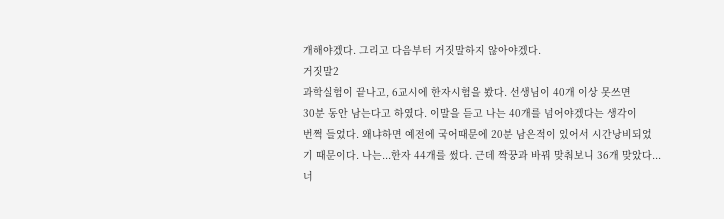개해야겠다. 그리고 다음부터 거짓말하지 않아야겠다.
거짓말2
과학실험이 끝나고, 6교시에 한자시험을 봤다. 선생님이 40개 이상 못쓰면
30분 동안 남는다고 하였다. 이말을 듣고 나는 40개를 넘어야겠다는 생각이
번쩍 들었다. 왜냐하면 예전에 국어때문에 20분 남은적이 있어서 시간낭비되었
기 때문이다. 나는...한자 44개를 썼다. 근데 짝꿍과 바꿔 맞춰보니 36개 맞았다...
너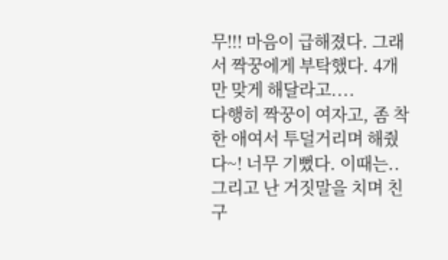무!!! 마음이 급해졌다. 그래서 짝꿍에게 부탁했다. 4개만 맞게 해달라고....
다행히 짝꿍이 여자고, 좀 착한 애여서 투덜거리며 해줬다~! 너무 기뻤다. 이때는..
그리고 난 거짓말을 치며 친구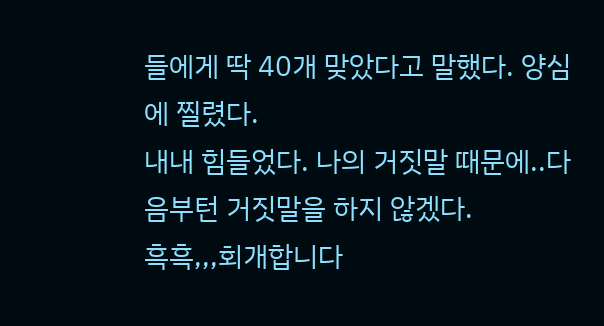들에게 딱 40개 맞았다고 말했다. 양심에 찔렸다.
내내 힘들었다. 나의 거짓말 때문에..다음부턴 거짓말을 하지 않겠다.
흑흑,,,회개합니다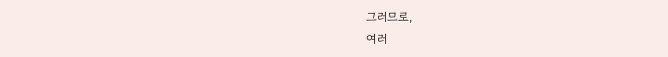그러므로,
여러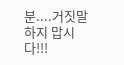분....거짓말 하지 맙시다!!!